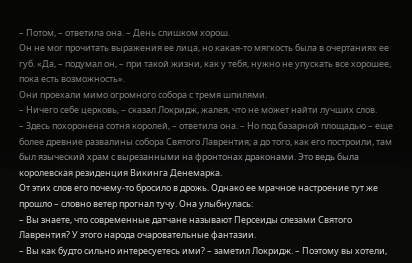– Потом, – ответила она. – День слишком хорош.
Он не мог прочитать выражения ее лица, но какая-то мягкость была в очертаниях ее губ. «Да, – подумал он, – при такой жизни, как у тебя, нужно не упускать все хорошее, пока есть возможность».
Они проехали мимо огромного собора с тремя шпилями.
– Ничего себе церковь, – сказал Локридж, жалея, что не может найти лучших слов.
– Здесь похоронена сотня королей, – ответила она. – Но под базарной площадью – еще более древние развалины собора Святого Лаврентия; а до того, как его построили, там был языческий храм с вырезанными на фронтонах драконами. Это ведь была королевская резиденция Викинга Денемарка.
От этих слов его почему-то бросило в дрожь. Однако ее мрачное настроение тут же прошло – словно ветер прогнал тучу. Она улыбнулась:
– Вы знаете, что современные датчане называют Персеиды слезами Святого Лаврентия? У этого народа очаровательные фантазии.
– Вы как будто сильно интересуетесь ими? – заметил Локридж. – Поэтому вы хотели,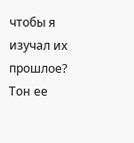чтобы я изучал их прошлое?
Тон ее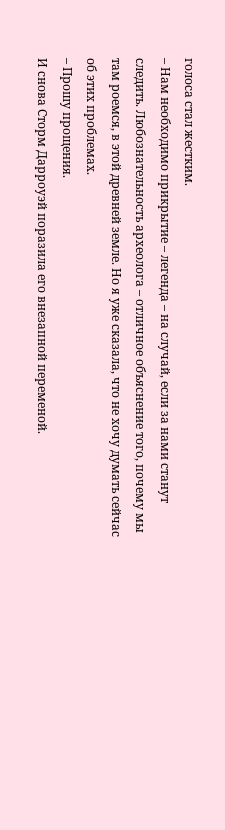голоса стал жестким.
– Нам необходимо прикрытие – легенда – на случай, если за нами станут следить. Любознательность археолога – отличное объяснение того, почему мы там роемся, в этой древней земле. Но я уже сказала, что не хочу думать сейчас об этих проблемах.
– Прошу прощения.
И снова Сторм Дарроуэй поразила его внезапной переменой.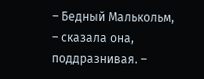– Бедный Малькольм, – сказала она, поддразнивая. –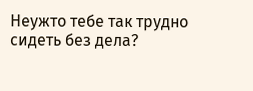Неужто тебе так трудно сидеть без дела?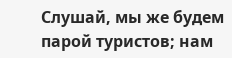Слушай, мы же будем парой туристов; нам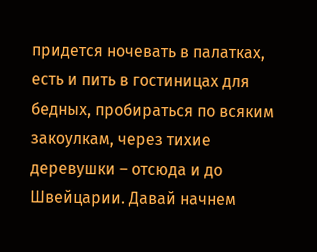придется ночевать в палатках, есть и пить в гостиницах для бедных, пробираться по всяким закоулкам, через тихие деревушки – отсюда и до Швейцарии. Давай начнем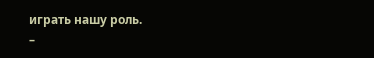играть нашу роль.
–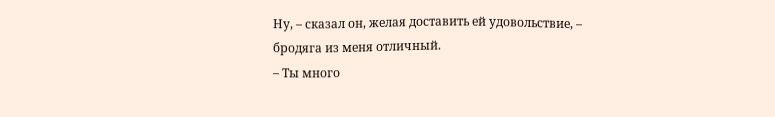Ну, – сказал он, желая доставить ей удовольствие, – бродяга из меня отличный.
– Ты много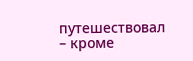путешествовал – кроме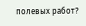полевых работ?